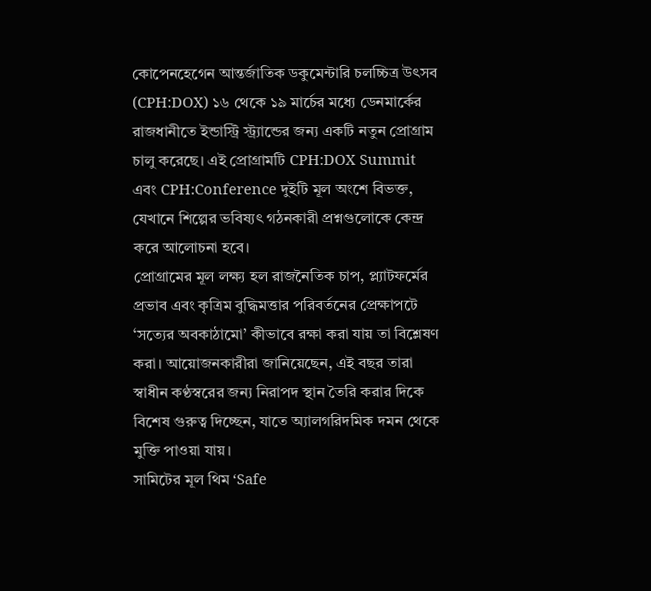কোপেনহেগেন আন্তর্জাতিক ডকুমেন্টারি চলচ্চিত্র উৎসব (CPH:DOX) ১৬ থেকে ১৯ মার্চের মধ্যে ডেনমার্কের রাজধানীতে ইন্ডাস্ট্রি স্ট্র্যান্ডের জন্য একটি নতুন প্রোগ্রাম চালু করেছে। এই প্রোগ্রামটি CPH:DOX Summit এবং CPH:Conference দুইটি মূল অংশে বিভক্ত, যেখানে শিল্পের ভবিষ্যৎ গঠনকারী প্রশ্নগুলোকে কেন্দ্র করে আলোচনা হবে।
প্রোগ্রামের মূল লক্ষ্য হল রাজনৈতিক চাপ, প্ল্যাটফর্মের প্রভাব এবং কৃত্রিম বুদ্ধিমত্তার পরিবর্তনের প্রেক্ষাপটে ‘সত্যের অবকাঠামো’ কীভাবে রক্ষা করা যায় তা বিশ্লেষণ করা। আয়োজনকারীরা জানিয়েছেন, এই বছর তারা স্বাধীন কণ্ঠস্বরের জন্য নিরাপদ স্থান তৈরি করার দিকে বিশেষ গুরুত্ব দিচ্ছেন, যাতে অ্যালগরিদমিক দমন থেকে মুক্তি পাওয়া যায়।
সামিটের মূল থিম ‘Safe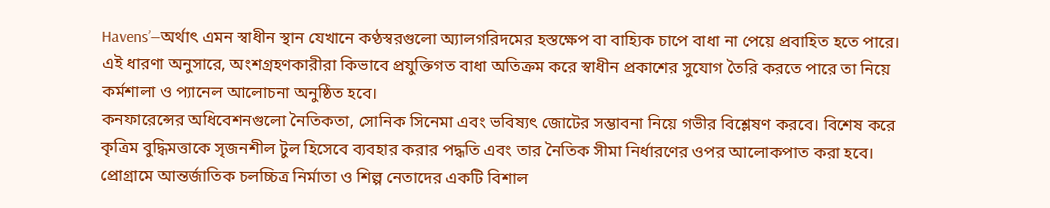Havens’—অর্থাৎ এমন স্বাধীন স্থান যেখানে কণ্ঠস্বরগুলো অ্যালগরিদমের হস্তক্ষেপ বা বাহ্যিক চাপে বাধা না পেয়ে প্রবাহিত হতে পারে। এই ধারণা অনুসারে, অংশগ্রহণকারীরা কিভাবে প্রযুক্তিগত বাধা অতিক্রম করে স্বাধীন প্রকাশের সুযোগ তৈরি করতে পারে তা নিয়ে কর্মশালা ও প্যানেল আলোচনা অনুষ্ঠিত হবে।
কনফারেন্সের অধিবেশনগুলো নৈতিকতা, সোনিক সিনেমা এবং ভবিষ্যৎ জোটের সম্ভাবনা নিয়ে গভীর বিশ্লেষণ করবে। বিশেষ করে কৃত্রিম বুদ্ধিমত্তাকে সৃজনশীল টুল হিসেবে ব্যবহার করার পদ্ধতি এবং তার নৈতিক সীমা নির্ধারণের ওপর আলোকপাত করা হবে।
প্রোগ্রামে আন্তর্জাতিক চলচ্চিত্র নির্মাতা ও শিল্প নেতাদের একটি বিশাল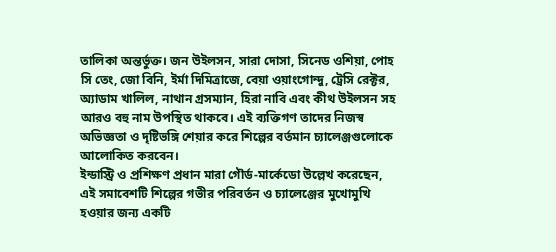তালিকা অন্তর্ভুক্ত। জন উইলসন, সারা দোসা, সিনেড ওশিয়া, পোহ সি তেং, জো বিনি, ইর্মা দিমিত্রাজে, বেয়া ওয়াংগোন্দু, ট্রেসি রেক্টর, অ্যাডাম খালিল, নাথান গ্রসম্যান, হিরা নাবি এবং কীথ উইলসন সহ আরও বহু নাম উপস্থিত থাকবে। এই ব্যক্তিগণ তাদের নিজস্ব অভিজ্ঞতা ও দৃষ্টিভঙ্গি শেয়ার করে শিল্পের বর্তমান চ্যালেঞ্জগুলোকে আলোকিত করবেন।
ইন্ডাস্ট্রি ও প্রশিক্ষণ প্রধান মারা গৌর্ড-মার্কেডো উল্লেখ করেছেন, এই সমাবেশটি শিল্পের গভীর পরিবর্তন ও চ্যালেঞ্জের মুখোমুখি হওয়ার জন্য একটি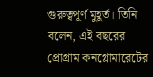গুরুত্বপূর্ণ মুহূর্ত। তিনি বলেন, এই বছরের প্রোগ্রাম কনগ্লোমারেটের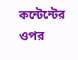কন্টেন্টের ওপর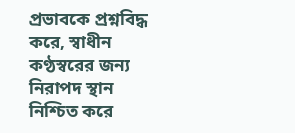প্রভাবকে প্রশ্নবিদ্ধ করে, স্বাধীন কণ্ঠস্বরের জন্য নিরাপদ স্থান নিশ্চিত করে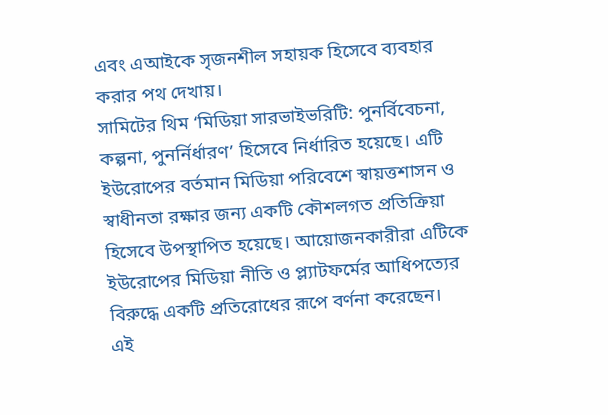এবং এআইকে সৃজনশীল সহায়ক হিসেবে ব্যবহার করার পথ দেখায়।
সামিটের থিম ‘মিডিয়া সারভাইভরিটি: পুনর্বিবেচনা, কল্পনা, পুনর্নির্ধারণ’ হিসেবে নির্ধারিত হয়েছে। এটি ইউরোপের বর্তমান মিডিয়া পরিবেশে স্বায়ত্তশাসন ও স্বাধীনতা রক্ষার জন্য একটি কৌশলগত প্রতিক্রিয়া হিসেবে উপস্থাপিত হয়েছে। আয়োজনকারীরা এটিকে ইউরোপের মিডিয়া নীতি ও প্ল্যাটফর্মের আধিপত্যের বিরুদ্ধে একটি প্রতিরোধের রূপে বর্ণনা করেছেন।
এই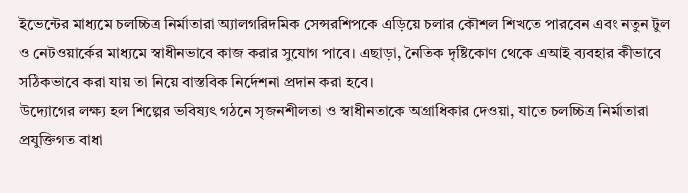ইভেন্টের মাধ্যমে চলচ্চিত্র নির্মাতারা অ্যালগরিদমিক সেন্সরশিপকে এড়িয়ে চলার কৌশল শিখতে পারবেন এবং নতুন টুল ও নেটওয়ার্কের মাধ্যমে স্বাধীনভাবে কাজ করার সুযোগ পাবে। এছাড়া, নৈতিক দৃষ্টিকোণ থেকে এআই ব্যবহার কীভাবে সঠিকভাবে করা যায় তা নিয়ে বাস্তবিক নির্দেশনা প্রদান করা হবে।
উদ্যোগের লক্ষ্য হল শিল্পের ভবিষ্যৎ গঠনে সৃজনশীলতা ও স্বাধীনতাকে অগ্রাধিকার দেওয়া, যাতে চলচ্চিত্র নির্মাতারা প্রযুক্তিগত বাধা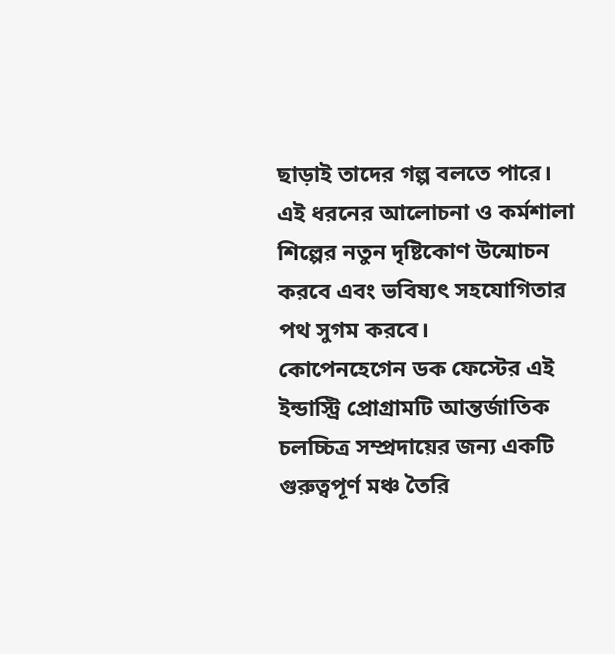ছাড়াই তাদের গল্প বলতে পারে। এই ধরনের আলোচনা ও কর্মশালা শিল্পের নতুন দৃষ্টিকোণ উন্মোচন করবে এবং ভবিষ্যৎ সহযোগিতার পথ সুগম করবে।
কোপেনহেগেন ডক ফেস্টের এই ইন্ডাস্ট্রি প্রোগ্রামটি আন্তর্জাতিক চলচ্চিত্র সম্প্রদায়ের জন্য একটি গুরুত্বপূর্ণ মঞ্চ তৈরি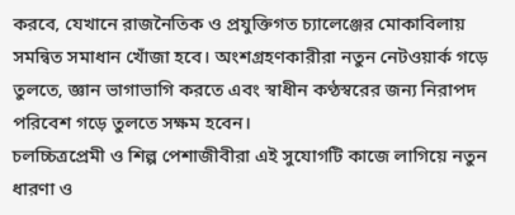করবে, যেখানে রাজনৈতিক ও প্রযুক্তিগত চ্যালেঞ্জের মোকাবিলায় সমন্বিত সমাধান খোঁজা হবে। অংশগ্রহণকারীরা নতুন নেটওয়ার্ক গড়ে তুলতে, জ্ঞান ভাগাভাগি করতে এবং স্বাধীন কণ্ঠস্বরের জন্য নিরাপদ পরিবেশ গড়ে তুলতে সক্ষম হবেন।
চলচ্চিত্রপ্রেমী ও শিল্প পেশাজীবীরা এই সুযোগটি কাজে লাগিয়ে নতুন ধারণা ও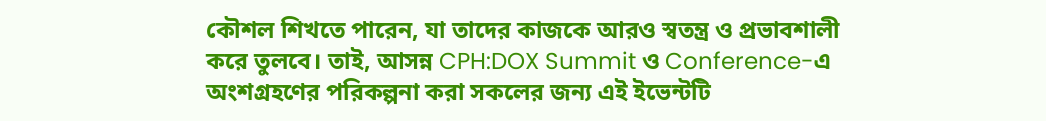কৌশল শিখতে পারেন, যা তাদের কাজকে আরও স্বতন্ত্র ও প্রভাবশালী করে তুলবে। তাই, আসন্ন CPH:DOX Summit ও Conference-এ অংশগ্রহণের পরিকল্পনা করা সকলের জন্য এই ইভেন্টটি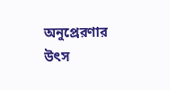অনুপ্রেরণার উৎস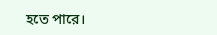হতে পারে।